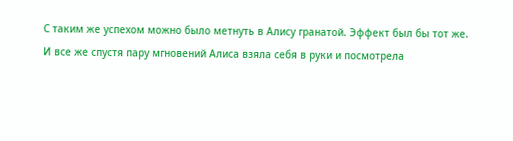С таким же успехом можно было метнуть в Алису гранатой. Эффект был бы тот же.
И все же спустя пару мгновений Алиса взяла себя в руки и посмотрела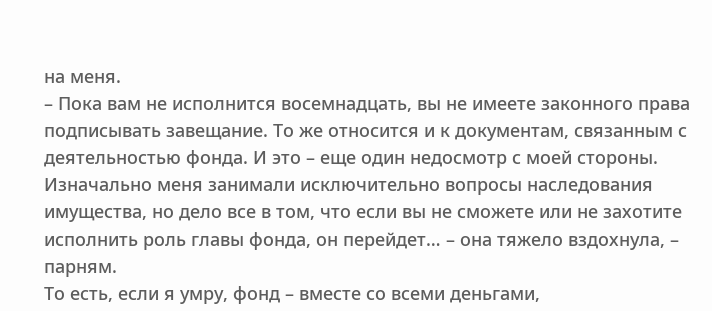на меня.
– Пока вам не исполнится восемнадцать, вы не имеете законного права подписывать завещание. То же относится и к документам, связанным с деятельностью фонда. И это – еще один недосмотр с моей стороны. Изначально меня занимали исключительно вопросы наследования имущества, но дело все в том, что если вы не сможете или не захотите исполнить роль главы фонда, он перейдет… – она тяжело вздохнула, – парням.
То есть, если я умру, фонд – вместе со всеми деньгами,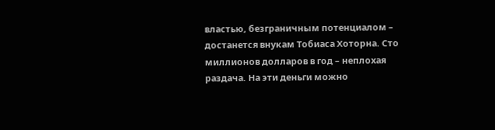властью, безграничным потенциалом – достанется внукам Тобиаса Хоторна. Сто миллионов долларов в год – неплохая раздача. На эти деньги можно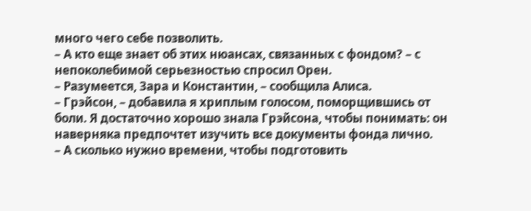много чего себе позволить.
– А кто еще знает об этих нюансах, связанных с фондом? – с непоколебимой серьезностью спросил Орен.
– Разумеется, Зара и Константин, – сообщила Алиса.
– Грэйсон, – добавила я хриплым голосом, поморщившись от боли. Я достаточно хорошо знала Грэйсона, чтобы понимать: он наверняка предпочтет изучить все документы фонда лично.
– А сколько нужно времени, чтобы подготовить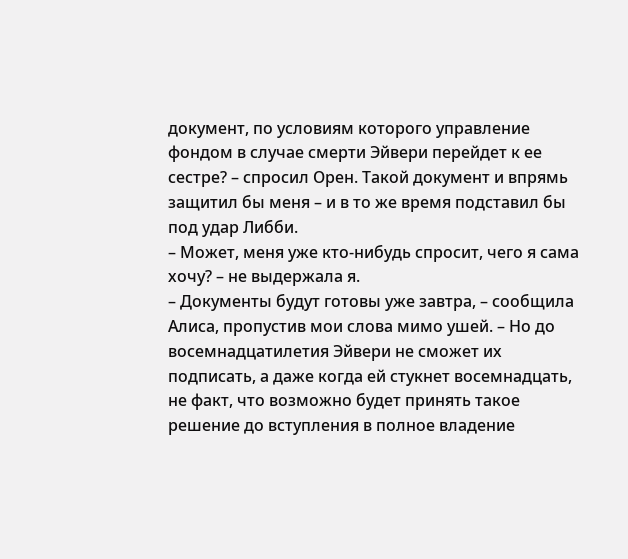документ, по условиям которого управление фондом в случае смерти Эйвери перейдет к ее сестре? – спросил Орен. Такой документ и впрямь защитил бы меня – и в то же время подставил бы под удар Либби.
– Может, меня уже кто-нибудь спросит, чего я сама хочу? – не выдержала я.
– Документы будут готовы уже завтра, – сообщила Алиса, пропустив мои слова мимо ушей. – Но до восемнадцатилетия Эйвери не сможет их подписать, а даже когда ей стукнет восемнадцать, не факт, что возможно будет принять такое решение до вступления в полное владение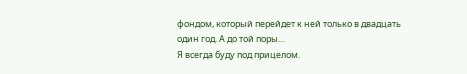фондом, который перейдет к ней только в двадцать один год. А до той поры…
Я всегда буду под прицелом.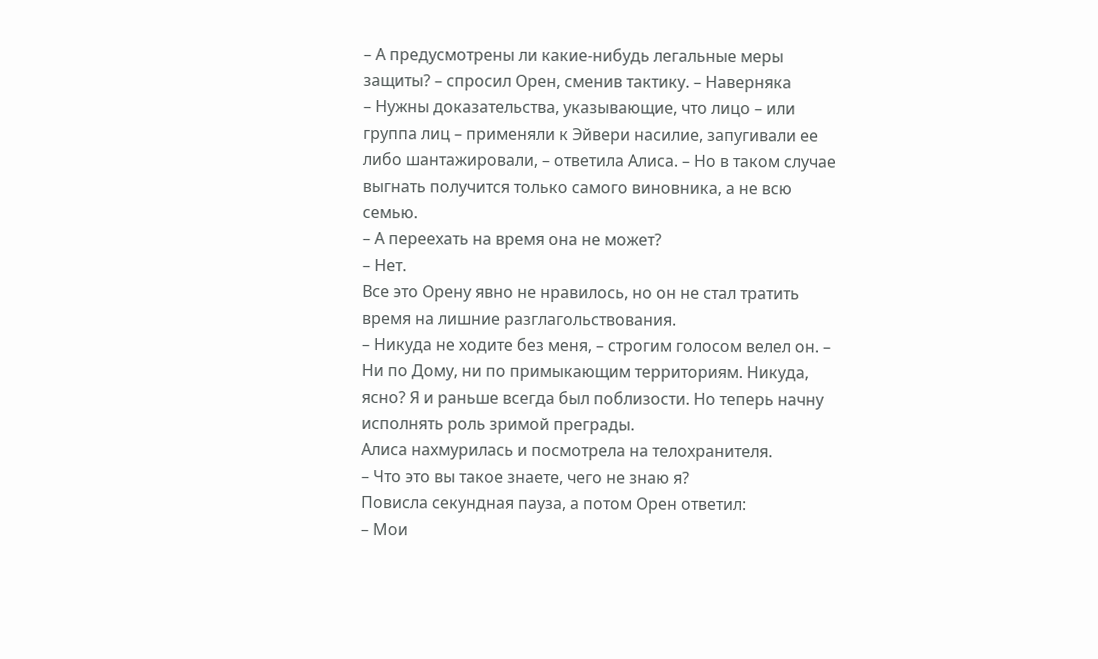– А предусмотрены ли какие-нибудь легальные меры защиты? – спросил Орен, сменив тактику. – Наверняка
– Нужны доказательства, указывающие, что лицо – или группа лиц – применяли к Эйвери насилие, запугивали ее либо шантажировали, – ответила Алиса. – Но в таком случае выгнать получится только самого виновника, а не всю семью.
– А переехать на время она не может?
– Нет.
Все это Орену явно не нравилось, но он не стал тратить время на лишние разглагольствования.
– Никуда не ходите без меня, – строгим голосом велел он. – Ни по Дому, ни по примыкающим территориям. Никуда, ясно? Я и раньше всегда был поблизости. Но теперь начну исполнять роль зримой преграды.
Алиса нахмурилась и посмотрела на телохранителя.
– Что это вы такое знаете, чего не знаю я?
Повисла секундная пауза, а потом Орен ответил:
– Мои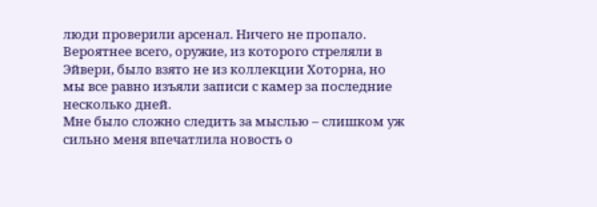люди проверили арсенал. Ничего не пропало. Вероятнее всего, оружие, из которого стреляли в Эйвери, было взято не из коллекции Хоторна, но мы все равно изъяли записи с камер за последние несколько дней.
Мне было сложно следить за мыслью – слишком уж сильно меня впечатлила новость о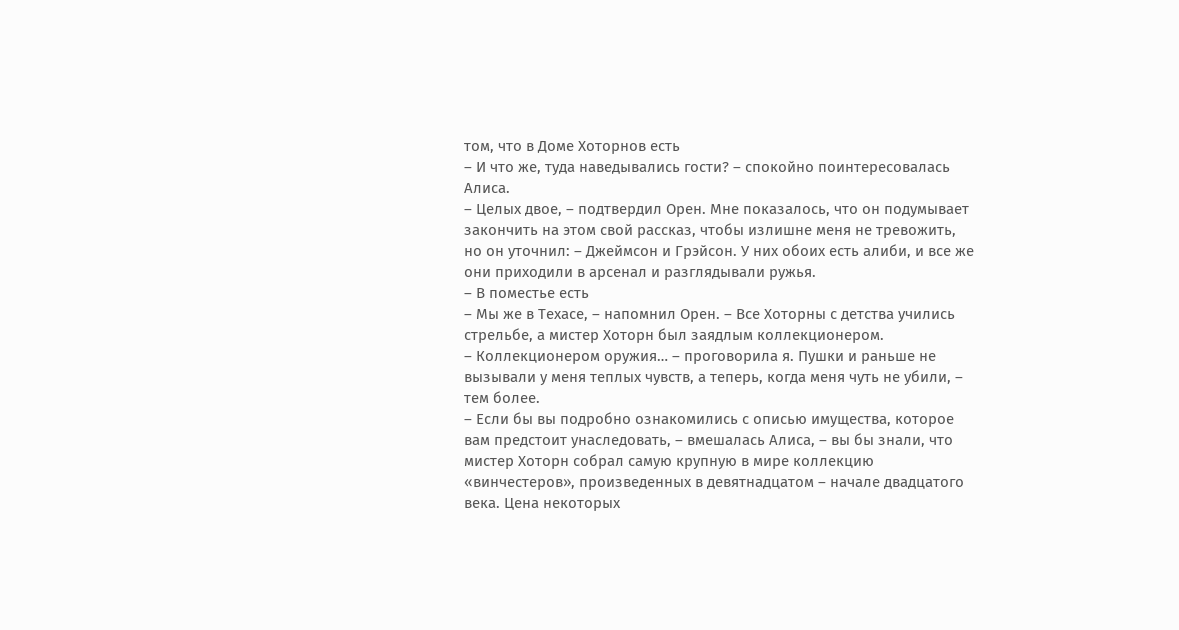том, что в Доме Хоторнов есть
– И что же, туда наведывались гости? – спокойно поинтересовалась Алиса.
– Целых двое, – подтвердил Орен. Мне показалось, что он подумывает закончить на этом свой рассказ, чтобы излишне меня не тревожить, но он уточнил: – Джеймсон и Грэйсон. У них обоих есть алиби, и все же они приходили в арсенал и разглядывали ружья.
– В поместье есть
– Мы же в Техасе, – напомнил Орен. – Все Хоторны с детства учились стрельбе, а мистер Хоторн был заядлым коллекционером.
– Коллекционером оружия… – проговорила я. Пушки и раньше не вызывали у меня теплых чувств, а теперь, когда меня чуть не убили, – тем более.
– Если бы вы подробно ознакомились с описью имущества, которое вам предстоит унаследовать, – вмешалась Алиса, – вы бы знали, что мистер Хоторн собрал самую крупную в мире коллекцию «винчестеров», произведенных в девятнадцатом – начале двадцатого века. Цена некоторых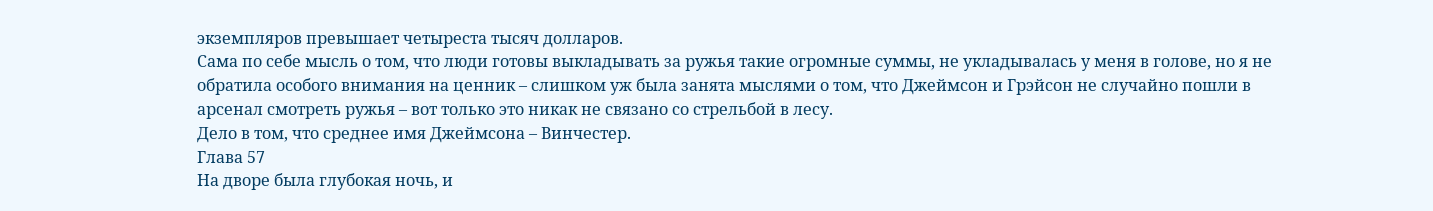экземпляров превышает четыреста тысяч долларов.
Сама по себе мысль о том, что люди готовы выкладывать за ружья такие огромные суммы, не укладывалась у меня в голове, но я не обратила особого внимания на ценник – слишком уж была занята мыслями о том, что Джеймсон и Грэйсон не случайно пошли в арсенал смотреть ружья – вот только это никак не связано со стрельбой в лесу.
Дело в том, что среднее имя Джеймсона – Винчестер.
Глава 57
На дворе была глубокая ночь, и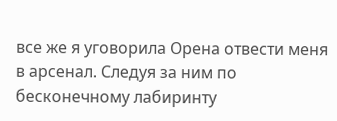все же я уговорила Орена отвести меня в арсенал. Следуя за ним по бесконечному лабиринту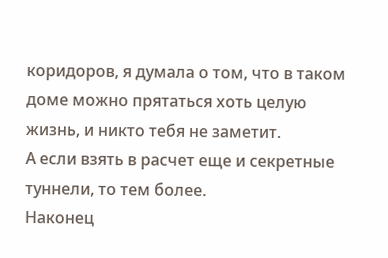коридоров, я думала о том, что в таком доме можно прятаться хоть целую жизнь, и никто тебя не заметит.
А если взять в расчет еще и секретные туннели, то тем более.
Наконец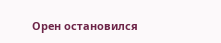Орен остановился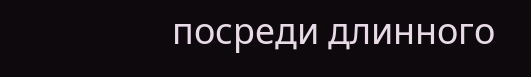посреди длинного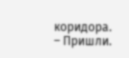коридора.
– Пришли.